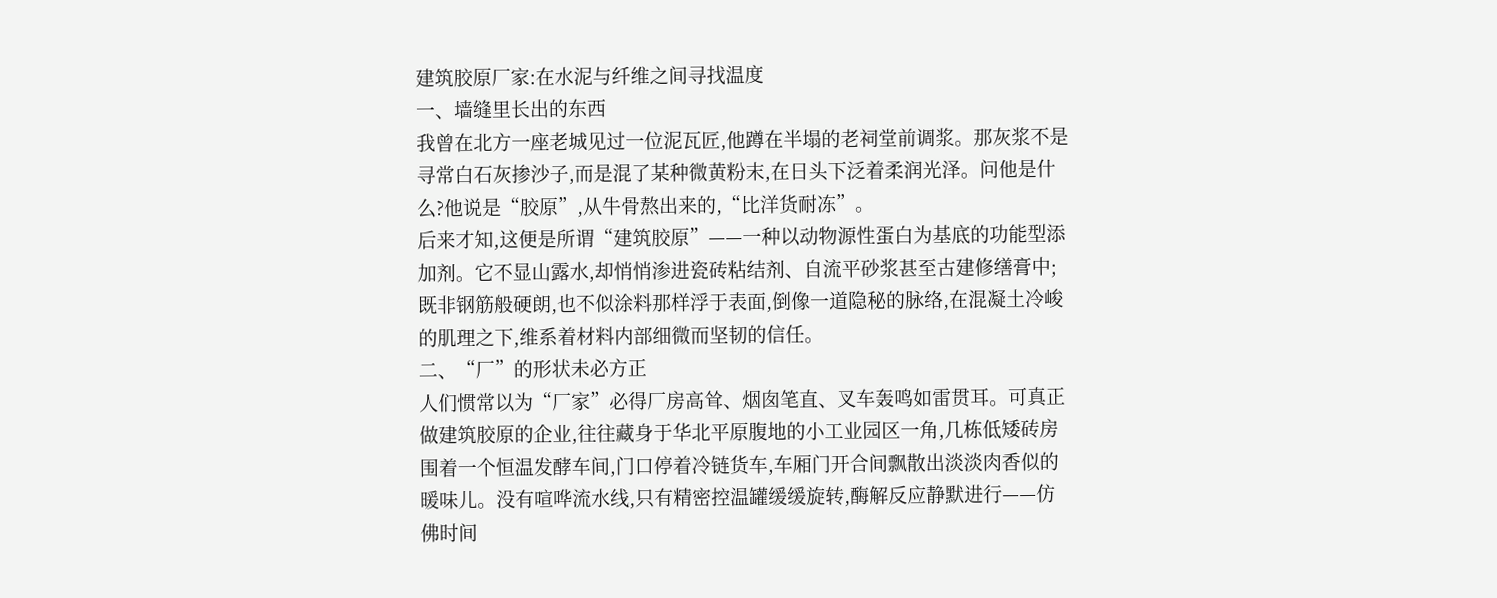建筑胶原厂家:在水泥与纤维之间寻找温度
一、墙缝里长出的东西
我曾在北方一座老城见过一位泥瓦匠,他蹲在半塌的老祠堂前调浆。那灰浆不是寻常白石灰掺沙子,而是混了某种微黄粉末,在日头下泛着柔润光泽。问他是什么?他说是“胶原”,从牛骨熬出来的,“比洋货耐冻”。
后来才知,这便是所谓“建筑胶原”——一种以动物源性蛋白为基底的功能型添加剂。它不显山露水,却悄悄渗进瓷砖粘结剂、自流平砂浆甚至古建修缮膏中;既非钢筋般硬朗,也不似涂料那样浮于表面,倒像一道隐秘的脉络,在混凝土冷峻的肌理之下,维系着材料内部细微而坚韧的信任。
二、“厂”的形状未必方正
人们惯常以为“厂家”必得厂房高耸、烟囱笔直、叉车轰鸣如雷贯耳。可真正做建筑胶原的企业,往往藏身于华北平原腹地的小工业园区一角,几栋低矮砖房围着一个恒温发酵车间,门口停着冷链货车,车厢门开合间飘散出淡淡肉香似的暖味儿。没有喧哗流水线,只有精密控温罐缓缓旋转,酶解反应静默进行——仿佛时间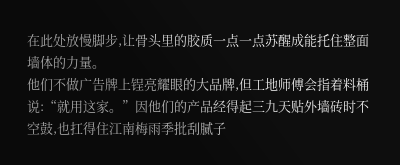在此处放慢脚步,让骨头里的胶质一点一点苏醒成能托住整面墙体的力量。
他们不做广告牌上锃亮耀眼的大品牌,但工地师傅会指着料桶说:“就用这家。”因他们的产品经得起三九天贴外墙砖时不空鼓,也扛得住江南梅雨季批刮腻子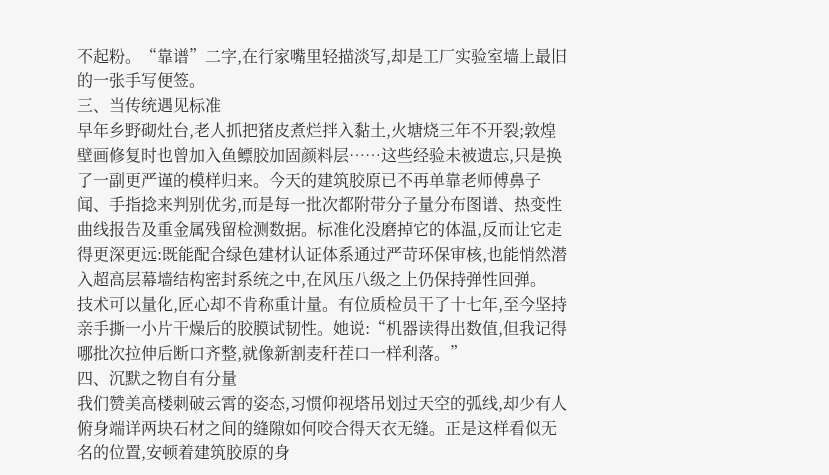不起粉。“靠谱”二字,在行家嘴里轻描淡写,却是工厂实验室墙上最旧的一张手写便签。
三、当传统遇见标准
早年乡野砌灶台,老人抓把猪皮煮烂拌入黏土,火塘烧三年不开裂;敦煌壁画修复时也曾加入鱼鳔胶加固颜料层……这些经验未被遗忘,只是换了一副更严谨的模样归来。今天的建筑胶原已不再单靠老师傅鼻子闻、手指捻来判别优劣,而是每一批次都附带分子量分布图谱、热变性曲线报告及重金属残留检测数据。标准化没磨掉它的体温,反而让它走得更深更远:既能配合绿色建材认证体系通过严苛环保审核,也能悄然潜入超高层幕墙结构密封系统之中,在风压八级之上仍保持弹性回弹。
技术可以量化,匠心却不肯称重计量。有位质检员干了十七年,至今坚持亲手撕一小片干燥后的胶膜试韧性。她说:“机器读得出数值,但我记得哪批次拉伸后断口齐整,就像新割麦秆茬口一样利落。”
四、沉默之物自有分量
我们赞美高楼刺破云霄的姿态,习惯仰视塔吊划过天空的弧线,却少有人俯身端详两块石材之间的缝隙如何咬合得天衣无缝。正是这样看似无名的位置,安顿着建筑胶原的身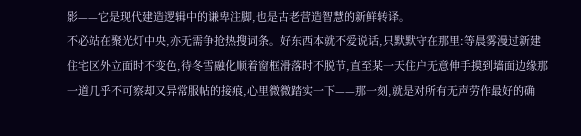影——它是现代建造逻辑中的谦卑注脚,也是古老营造智慧的新鲜转译。
不必站在聚光灯中央,亦无需争抢热搜词条。好东西本就不爱说话,只默默守在那里:等晨雾漫过新建住宅区外立面时不变色,待冬雪融化顺着窗框滑落时不脱节,直至某一天住户无意伸手摸到墙面边缘那一道几乎不可察却又异常服帖的接痕,心里微微踏实一下——那一刻,就是对所有无声劳作最好的确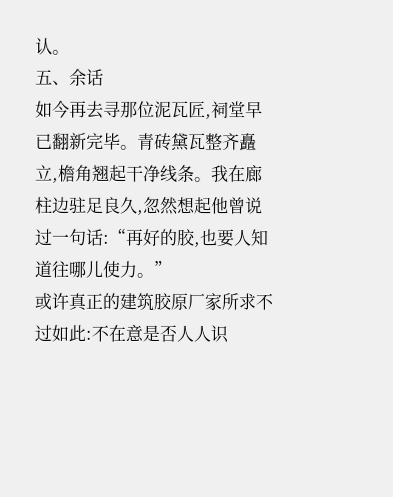认。
五、余话
如今再去寻那位泥瓦匠,祠堂早已翻新完毕。青砖黛瓦整齐矗立,檐角翘起干净线条。我在廊柱边驻足良久,忽然想起他曾说过一句话:“再好的胶,也要人知道往哪儿使力。”
或许真正的建筑胶原厂家所求不过如此:不在意是否人人识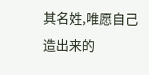其名姓,唯愿自己造出来的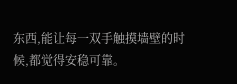东西,能让每一双手触摸墙壁的时候,都觉得安稳可靠。